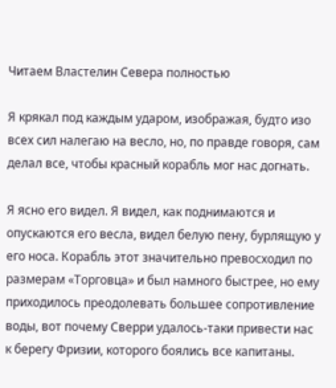Читаем Властелин Севера полностью

Я крякал под каждым ударом, изображая, будто изо всех сил налегаю на весло, но, по правде говоря, сам делал все, чтобы красный корабль мог нас догнать.

Я ясно его видел. Я видел, как поднимаются и опускаются его весла, видел белую пену, бурлящую у его носа. Корабль этот значительно превосходил по размерам «Торговца» и был намного быстрее, но ему приходилось преодолевать большее сопротивление воды, вот почему Сверри удалось-таки привести нас к берегу Фризии, которого боялись все капитаны.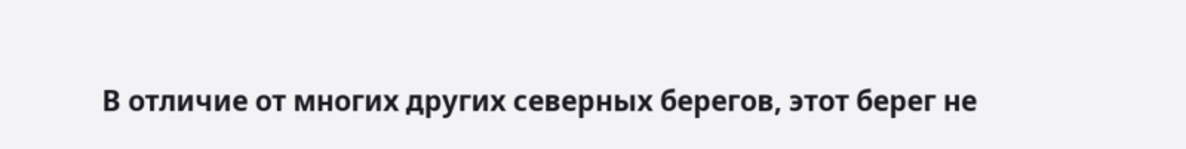В отличие от многих других северных берегов, этот берег не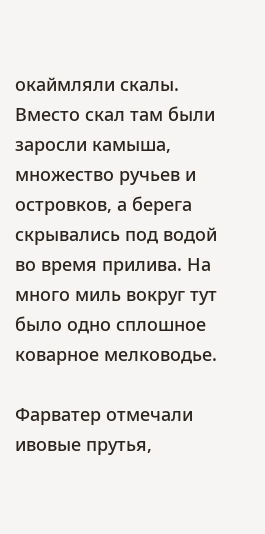окаймляли скалы. Вместо скал там были заросли камыша, множество ручьев и островков, а берега скрывались под водой во время прилива. На много миль вокруг тут было одно сплошное коварное мелководье.

Фарватер отмечали ивовые прутья,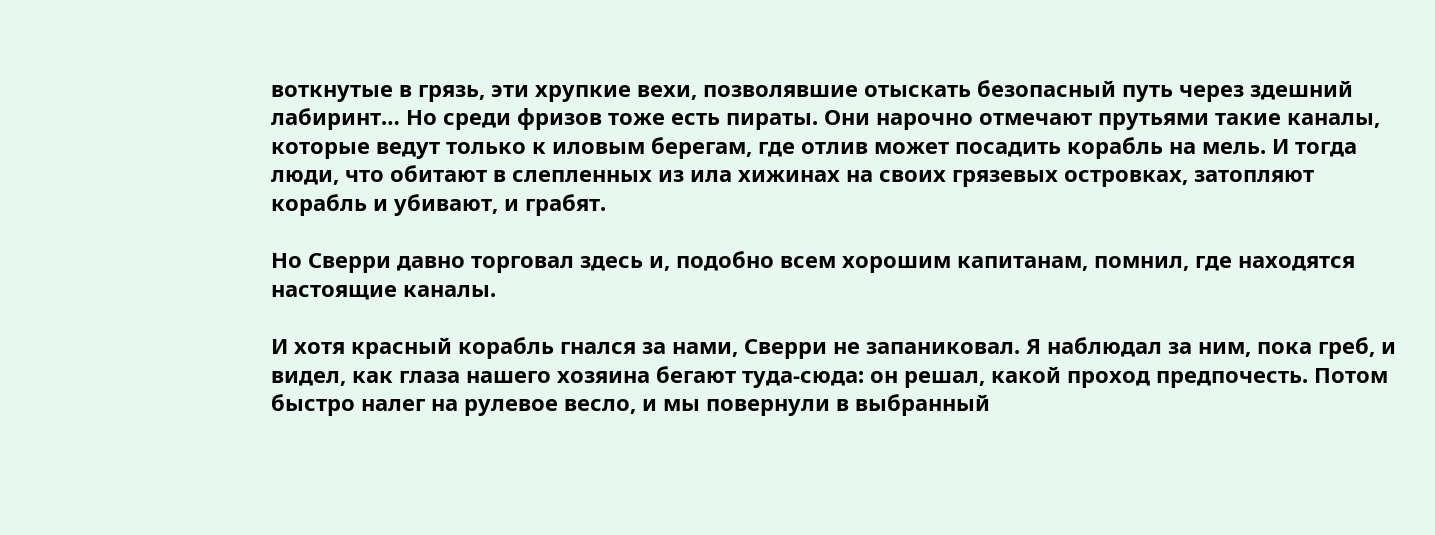воткнутые в грязь, эти хрупкие вехи, позволявшие отыскать безопасный путь через здешний лабиринт… Но среди фризов тоже есть пираты. Они нарочно отмечают прутьями такие каналы, которые ведут только к иловым берегам, где отлив может посадить корабль на мель. И тогда люди, что обитают в слепленных из ила хижинах на своих грязевых островках, затопляют корабль и убивают, и грабят.

Но Сверри давно торговал здесь и, подобно всем хорошим капитанам, помнил, где находятся настоящие каналы.

И хотя красный корабль гнался за нами, Сверри не запаниковал. Я наблюдал за ним, пока греб, и видел, как глаза нашего хозяина бегают туда-сюда: он решал, какой проход предпочесть. Потом быстро налег на рулевое весло, и мы повернули в выбранный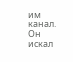им канал. Он искал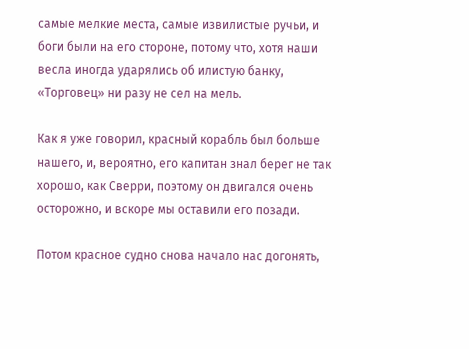самые мелкие места, самые извилистые ручьи, и боги были на его стороне, потому что, хотя наши весла иногда ударялись об илистую банку, «Торговец» ни разу не сел на мель.

Как я уже говорил, красный корабль был больше нашего, и, вероятно, его капитан знал берег не так хорошо, как Сверри, поэтому он двигался очень осторожно, и вскоре мы оставили его позади.

Потом красное судно снова начало нас догонять,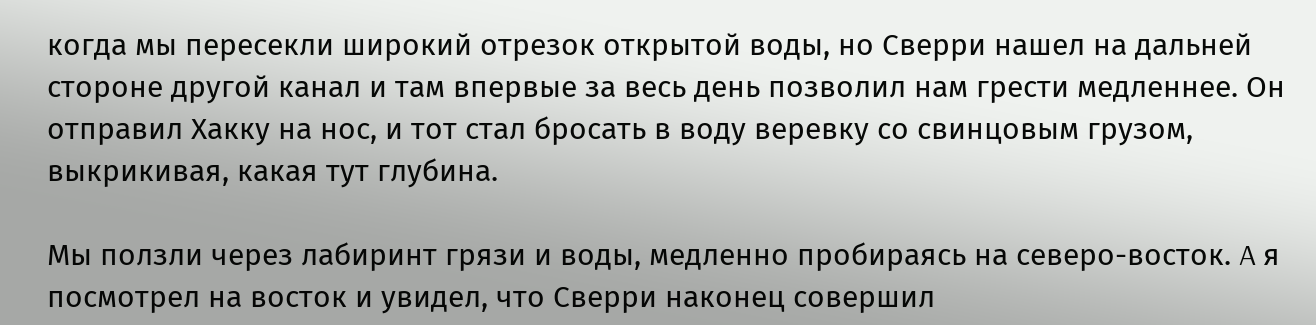когда мы пересекли широкий отрезок открытой воды, но Сверри нашел на дальней стороне другой канал и там впервые за весь день позволил нам грести медленнее. Он отправил Хакку на нос, и тот стал бросать в воду веревку со свинцовым грузом, выкрикивая, какая тут глубина.

Мы ползли через лабиринт грязи и воды, медленно пробираясь на северо-восток. A я посмотрел на восток и увидел, что Сверри наконец совершил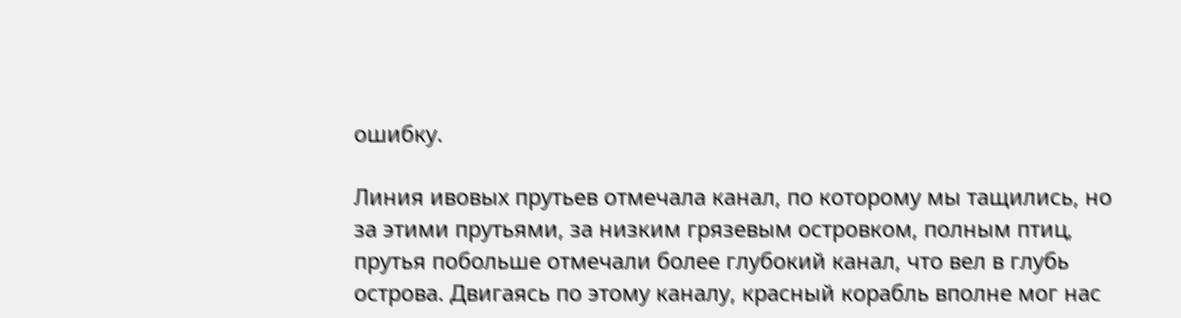ошибку.

Линия ивовых прутьев отмечала канал, по которому мы тащились, но за этими прутьями, за низким грязевым островком, полным птиц, прутья побольше отмечали более глубокий канал, что вел в глубь острова. Двигаясь по этому каналу, красный корабль вполне мог нас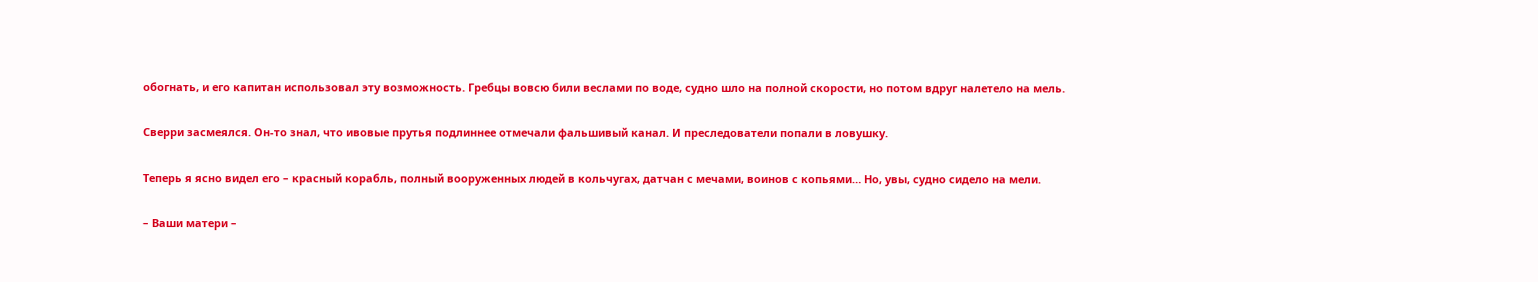обогнать, и его капитан использовал эту возможность. Гребцы вовсю били веслами по воде, судно шло на полной скорости, но потом вдруг налетело на мель.

Сверри засмеялся. Он-то знал, что ивовые прутья подлиннее отмечали фальшивый канал. И преследователи попали в ловушку.

Теперь я ясно видел его – красный корабль, полный вооруженных людей в кольчугах, датчан с мечами, воинов с копьями… Но, увы, судно сидело на мели.

– Ваши матери –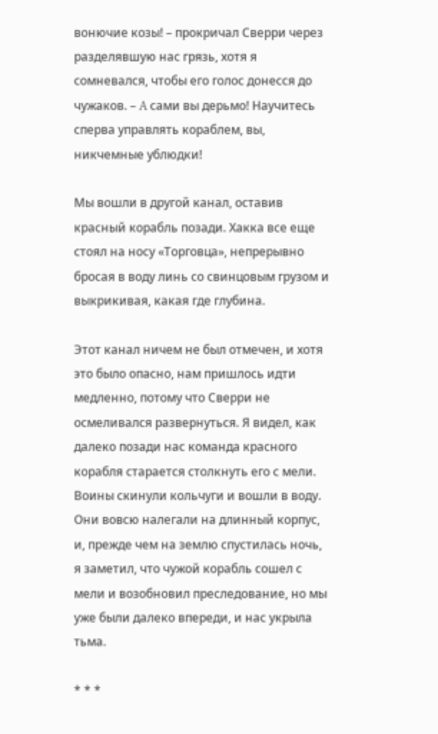вонючие козы! – прокричал Сверри через разделявшую нас грязь, хотя я сомневался, чтобы его голос донесся до чужаков. – A сами вы дерьмо! Научитесь сперва управлять кораблем, вы, никчемные ублюдки!

Мы вошли в другой канал, оставив красный корабль позади. Хакка все еще стоял на носу «Торговца», непрерывно бросая в воду линь со свинцовым грузом и выкрикивая, какая где глубина.

Этот канал ничем не был отмечен, и хотя это было опасно, нам пришлось идти медленно, потому что Сверри не осмеливался развернуться. Я видел, как далеко позади нас команда красного корабля старается столкнуть его с мели. Воины скинули кольчуги и вошли в воду. Они вовсю налегали на длинный корпус, и, прежде чем на землю спустилась ночь, я заметил, что чужой корабль сошел с мели и возобновил преследование, но мы уже были далеко впереди, и нас укрыла тьма.

* * *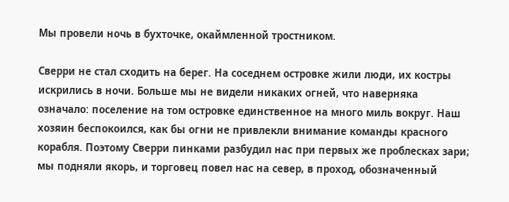Мы провели ночь в бухточке, окаймленной тростником.

Сверри не стал сходить на берег. На соседнем островке жили люди, их костры искрились в ночи. Больше мы не видели никаких огней, что наверняка означало: поселение на том островке единственное на много миль вокруг. Наш хозяин беспокоился, как бы огни не привлекли внимание команды красного корабля. Поэтому Сверри пинками разбудил нас при первых же проблесках зари; мы подняли якорь, и торговец повел нас на север, в проход, обозначенный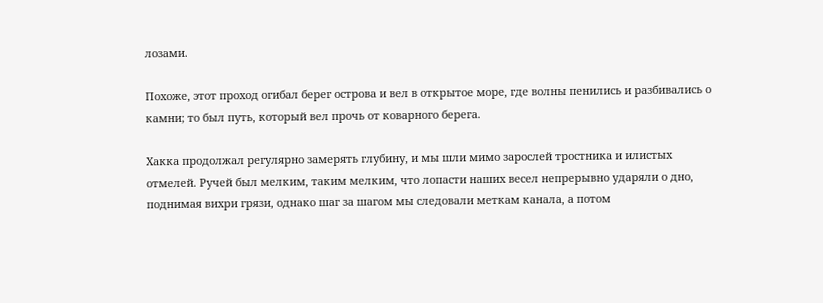лозами.

Похоже, этот проход огибал берег острова и вел в открытое море, где волны пенились и разбивались о камни; то был путь, который вел прочь от коварного берега.

Хакка продолжал регулярно замерять глубину, и мы шли мимо зарослей тростника и илистых отмелей. Ручей был мелким, таким мелким, что лопасти наших весел непрерывно ударяли о дно, поднимая вихри грязи, однако шаг за шагом мы следовали меткам канала, а потом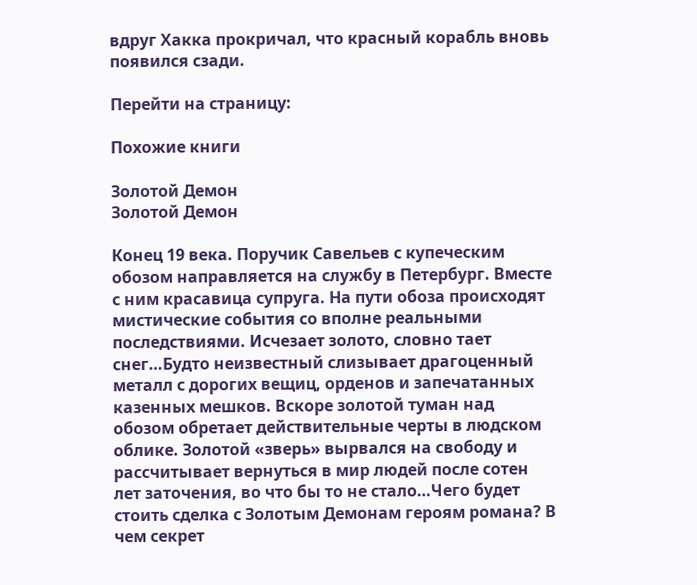вдруг Хакка прокричал, что красный корабль вновь появился сзади.

Перейти на страницу:

Похожие книги

Золотой Демон
Золотой Демон

Конец 19 века. Поручик Савельев с купеческим обозом направляется на службу в Петербург. Вместе с ним красавица супруга. На пути обоза происходят мистические события со вполне реальными последствиями. Исчезает золото, словно тает снег…Будто неизвестный слизывает драгоценный металл с дорогих вещиц, орденов и запечатанных казенных мешков. Вскоре золотой туман над обозом обретает действительные черты в людском облике. Золотой «зверь» вырвался на свободу и рассчитывает вернуться в мир людей после сотен лет заточения, во что бы то не стало…Чего будет стоить сделка с Золотым Демонам героям романа? В чем секрет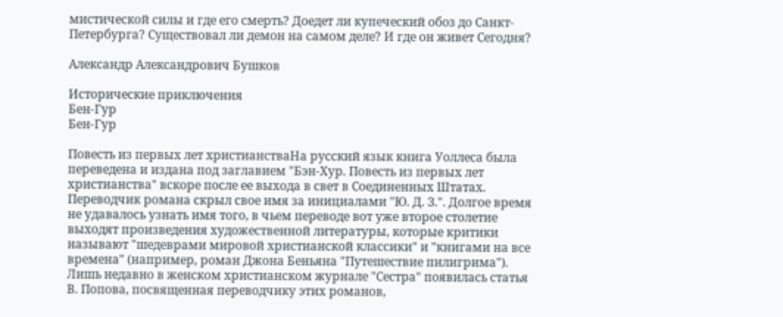мистической силы и где его смерть? Доедет ли купеческий обоз до Санкт- Петербурга? Существовал ли демон на самом деле? И где он живет Сегодня?

Александр Александрович Бушков

Исторические приключения
Бен-Гур
Бен-Гур

Повесть из первых лет христианстваНа русский язык книга Уоллеса была переведена и издана под заглавием "Бэн-Хур. Повесть из первых лет христианства" вскоре после ее выхода в свет в Соединенных Штатах. Переводчик романа скрыл свое имя за инициалами "Ю. Д. З.". Долгое время не удавалось узнать имя того, в чьем переводе вот уже второе столетие выходят произведения художественной литературы, которые критики называют "шедеврами мировой христианской классики" и "книгами на все времена" (например, роман Джона Беньяна "Путешествие пилигрима"). Лишь недавно в женском христианском журнале "Сестра" появилась статья В. Попова, посвященная переводчику этих романов,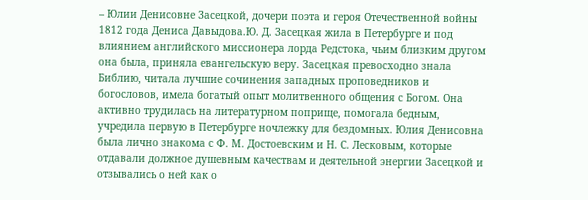– Юлии Денисовне Засецкой, дочери поэта и героя Отечественной войны 1812 года Дениса Давыдова.Ю. Д. Засецкая жила в Петербурге и под влиянием английского миссионера лорда Редстока, чьим близким другом она была, приняла евангельскую веру. Засецкая превосходно знала Библию, читала лучшие сочинения западных проповедников и богословов, имела богатый опыт молитвенного общения с Богом. Она активно трудилась на литературном поприще, помогала бедным, учредила первую в Петербурге ночлежку для бездомных. Юлия Денисовна была лично знакома с Ф. М. Достоевским и Н. С. Лесковым, которые отдавали должное душевным качествам и деятельной энергии Засецкой и отзывались о ней как о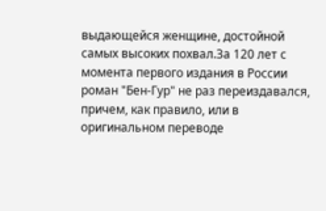выдающейся женщине, достойной самых высоких похвал.За 120 лет с момента первого издания в России роман "Бен-Гур" не раз переиздавался, причем, как правило, или в оригинальном переводе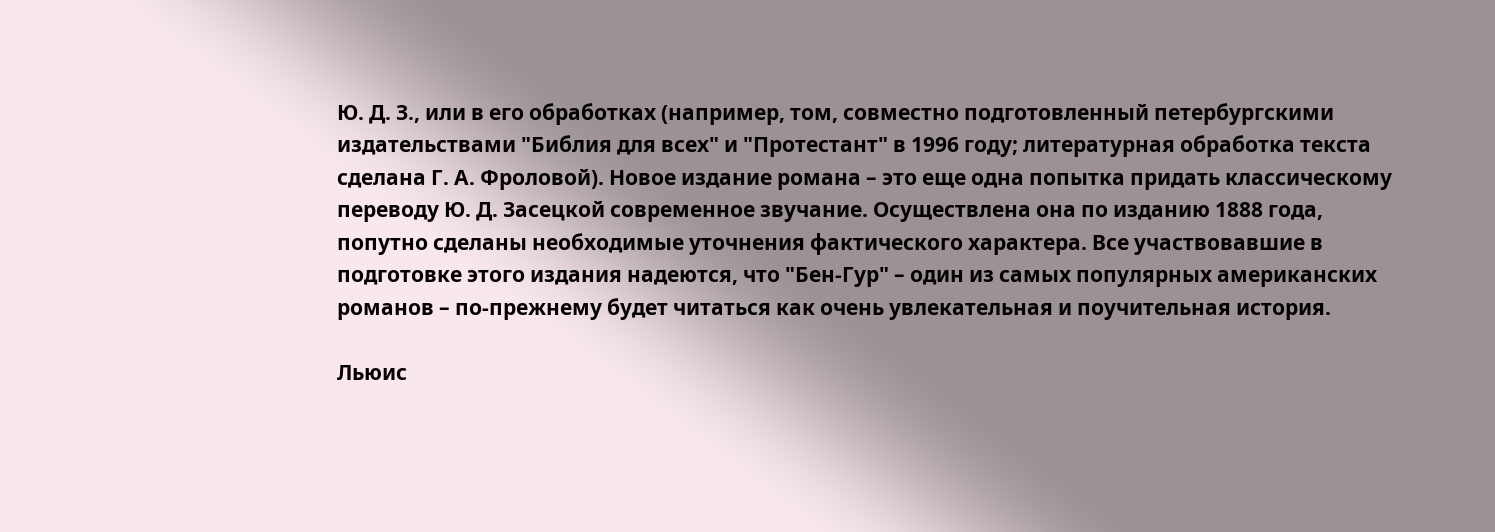Ю. Д. З., или в его обработках (например, том, совместно подготовленный петербургскими издательствами "Библия для всех" и "Протестант" в 1996 году; литературная обработка текста сделана Г. А. Фроловой). Новое издание романа – это еще одна попытка придать классическому переводу Ю. Д. Засецкой современное звучание. Осуществлена она по изданию 1888 года, попутно сделаны необходимые уточнения фактического характера. Все участвовавшие в подготовке этого издания надеются, что "Бен-Гур" – один из самых популярных американских романов – по-прежнему будет читаться как очень увлекательная и поучительная история.

Льюис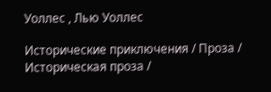Уоллес , Лью Уоллес

Исторические приключения / Проза / Историческая проза /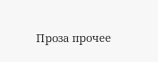Проза прочее